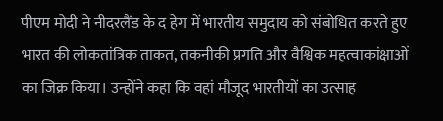पीएम मोदी ने नीदरलैंड के द हेग में भारतीय समुदाय को संबोधित करते हुए भारत की लोकतांत्रिक ताकत, तकनीकी प्रगति और वैश्विक महत्वाकांक्षाओं का जिक्र किया। उन्होंने कहा कि वहां मौजूद भारतीयों का उत्साह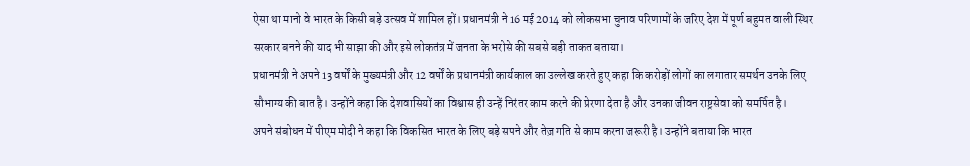ऐसा था मानो वे भारत के किसी बड़े उत्सव में शामिल हों। प्रधानमंत्री ने 16 मई 2014 को लोकसभा चुनाव परिणामों के जरिए देश में पूर्ण बहुमत वाली स्थिर सरकार बनने की याद भी साझा की और इसे लोकतंत्र में जनता के भरोसे की सबसे बड़ी ताकत बताया।
प्रधानमंत्री ने अपने 13 वर्षों के मुख्यमंत्री और 12 वर्षों के प्रधानमंत्री कार्यकाल का उल्लेख करते हुए कहा कि करोड़ों लोगों का लगातार समर्थन उनके लिए सौभाग्य की बात है। उन्होंने कहा कि देशवासियों का विश्वास ही उन्हें निरंतर काम करने की प्रेरणा देता है और उनका जीवन राष्ट्रसेवा को समर्पित है।
अपने संबोधन में पीएम मोदी ने कहा कि विकसित भारत के लिए बड़े सपने और तेज़ गति से काम करना जरूरी है। उन्होंने बताया कि भारत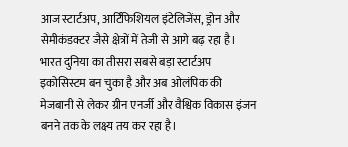आज स्टार्टअप, आर्टिफिशियल इंटेलिजेंस, ड्रोन और सेमीकंडक्टर जैसे क्षेत्रों में तेजी से आगे बढ़ रहा है। भारत दुनिया का तीसरा सबसे बड़ा स्टार्टअप इकोसिस्टम बन चुका है और अब ओलंपिक की मेजबानी से लेकर ग्रीन एनर्जी और वैश्विक विकास इंजन बनने तक के लक्ष्य तय कर रहा है।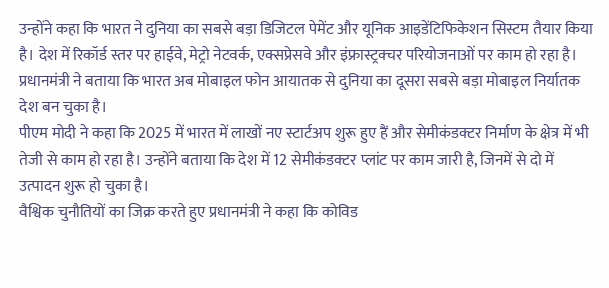उन्होंने कहा कि भारत ने दुनिया का सबसे बड़ा डिजिटल पेमेंट और यूनिक आइडेंटिफिकेशन सिस्टम तैयार किया है। देश में रिकॉर्ड स्तर पर हाईवे, मेट्रो नेटवर्क, एक्सप्रेसवे और इंफ्रास्ट्रक्चर परियोजनाओं पर काम हो रहा है। प्रधानमंत्री ने बताया कि भारत अब मोबाइल फोन आयातक से दुनिया का दूसरा सबसे बड़ा मोबाइल निर्यातक देश बन चुका है।
पीएम मोदी ने कहा कि 2025 में भारत में लाखों नए स्टार्टअप शुरू हुए हैं और सेमीकंडक्टर निर्माण के क्षेत्र में भी तेजी से काम हो रहा है। उन्होंने बताया कि देश में 12 सेमीकंडक्टर प्लांट पर काम जारी है, जिनमें से दो में उत्पादन शुरू हो चुका है।
वैश्विक चुनौतियों का जिक्र करते हुए प्रधानमंत्री ने कहा कि कोविड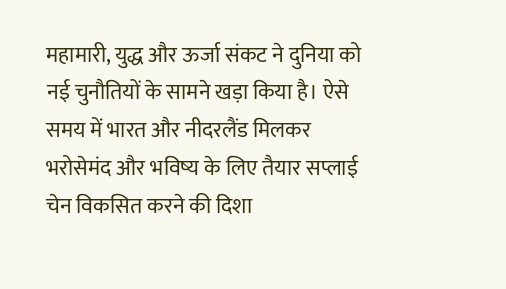महामारी, युद्ध और ऊर्जा संकट ने दुनिया को नई चुनौतियों के सामने खड़ा किया है। ऐसे समय में भारत और नीदरलैंड मिलकर भरोसेमंद और भविष्य के लिए तैयार सप्लाई चेन विकसित करने की दिशा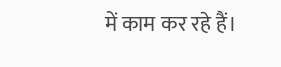में काम कर रहे हैं।